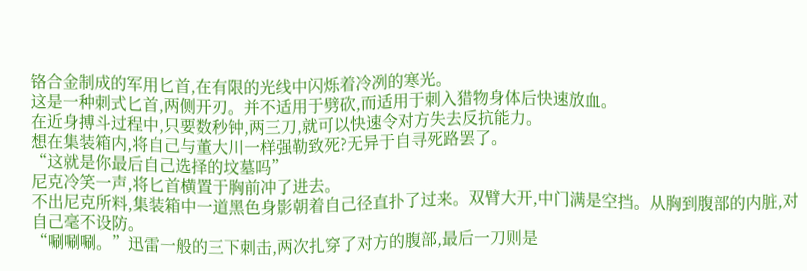铬合金制成的军用匕首,在有限的光线中闪烁着冷冽的寒光。
这是一种刺式匕首,两侧开刃。并不适用于劈砍,而适用于刺入猎物身体后快速放血。
在近身搏斗过程中,只要数秒钟,两三刀,就可以快速令对方失去反抗能力。
想在集装箱内,将自己与董大川一样强勒致死?无异于自寻死路罢了。
“这就是你最后自己选择的坟墓吗”
尼克冷笑一声,将匕首横置于胸前冲了进去。
不出尼克所料,集装箱中一道黑色身影朝着自己径直扑了过来。双臂大开,中门满是空挡。从胸到腹部的内脏,对自己毫不设防。
“唰唰唰。”迅雷一般的三下刺击,两次扎穿了对方的腹部,最后一刀则是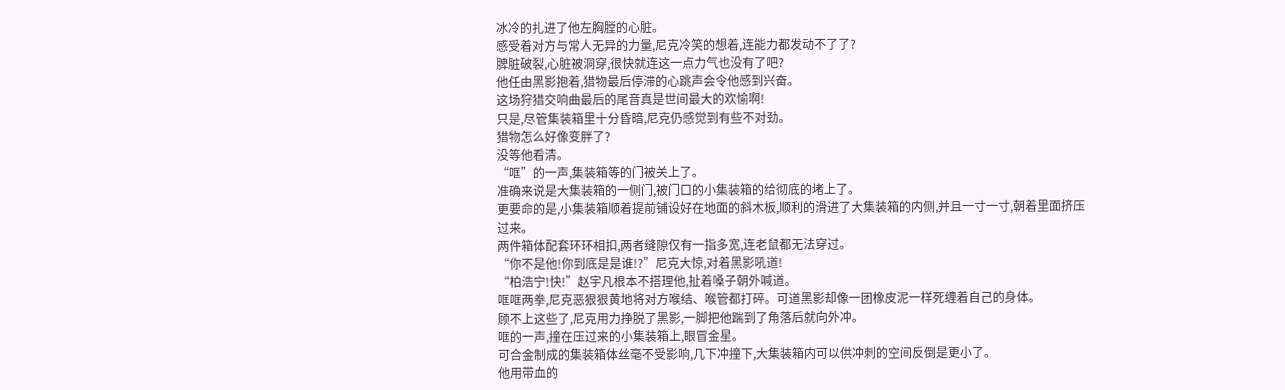冰冷的扎进了他左胸膛的心脏。
感受着对方与常人无异的力量,尼克冷笑的想着,连能力都发动不了了?
脾脏破裂,心脏被洞穿,很快就连这一点力气也没有了吧?
他任由黑影抱着,猎物最后停滞的心跳声会令他感到兴奋。
这场狩猎交响曲最后的尾音真是世间最大的欢愉啊!
只是,尽管集装箱里十分昏暗,尼克仍感觉到有些不对劲。
猎物怎么好像变胖了?
没等他看清。
“哐”的一声,集装箱等的门被关上了。
准确来说是大集装箱的一侧门,被门口的小集装箱的给彻底的堵上了。
更要命的是,小集装箱顺着提前铺设好在地面的斜木板,顺利的滑进了大集装箱的内侧,并且一寸一寸,朝着里面挤压过来。
两件箱体配套环环相扣,两者缝隙仅有一指多宽,连老鼠都无法穿过。
“你不是他!你到底是是谁!?”尼克大惊,对着黑影吼道!
“柏浩宁!快!”赵宇凡根本不搭理他,扯着嗓子朝外喊道。
哐哐两拳,尼克恶狠狠黄地将对方喉结、喉管都打碎。可道黑影却像一团橡皮泥一样死缠着自己的身体。
顾不上这些了,尼克用力挣脱了黑影,一脚把他踹到了角落后就向外冲。
哐的一声,撞在压过来的小集装箱上,眼冒金星。
可合金制成的集装箱体丝毫不受影响,几下冲撞下,大集装箱内可以供冲刺的空间反倒是更小了。
他用带血的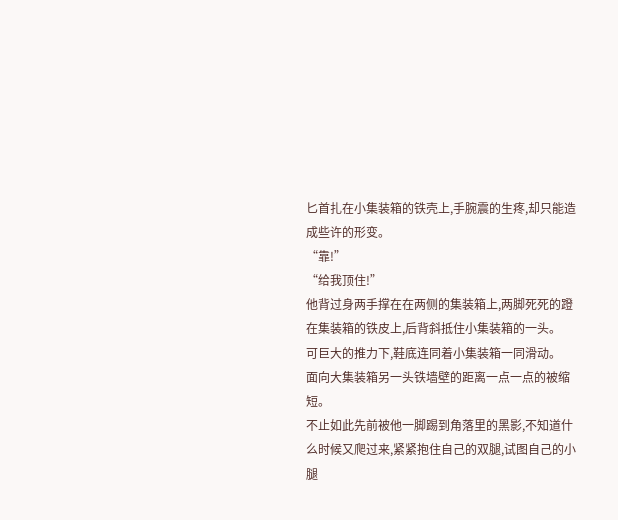匕首扎在小集装箱的铁壳上,手腕震的生疼,却只能造成些许的形变。
“靠!”
“给我顶住!”
他背过身两手撑在在两侧的集装箱上,两脚死死的蹬在集装箱的铁皮上,后背斜抵住小集装箱的一头。
可巨大的推力下,鞋底连同着小集装箱一同滑动。
面向大集装箱另一头铁墙壁的距离一点一点的被缩短。
不止如此先前被他一脚踢到角落里的黑影,不知道什么时候又爬过来,紧紧抱住自己的双腿,试图自己的小腿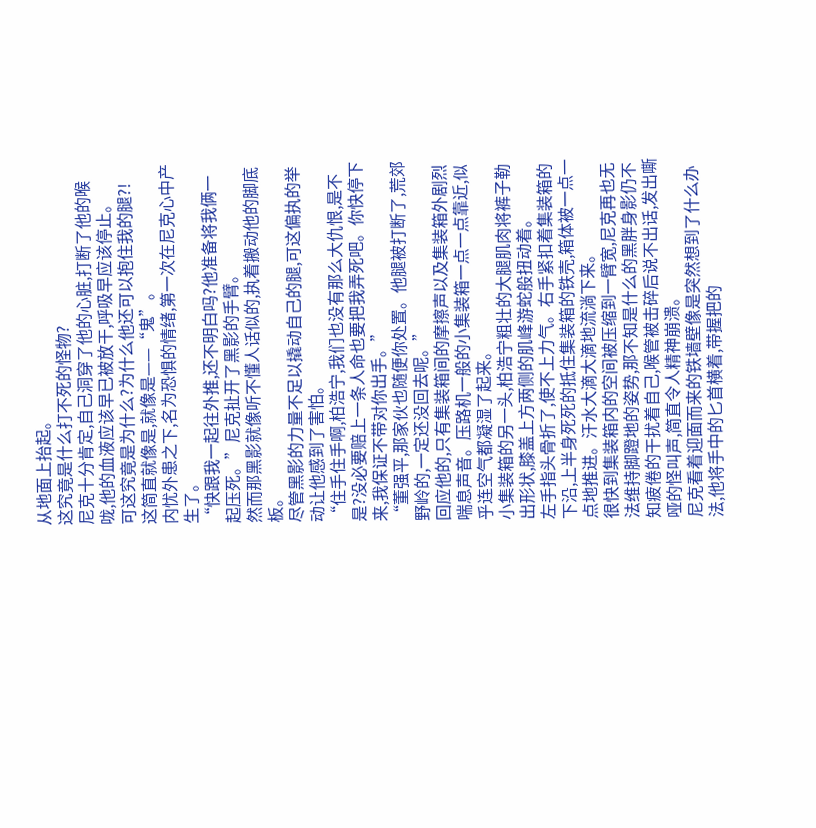从地面上抬起。
这究竟是什么打不死的怪物?
尼克十分肯定,自己洞穿了他的心脏,打断了他的喉咙,他的血液应该早已被放干,呼吸早应该停止。
可这究竟是为什么?为什么他还可以抱住我的腿?!
这简直就像是,就像是——“鬼”。
内忧外患之下,名为恐惧的情绪,第一次在尼克心中产生了。
“快跟我一起往外推,还不明白吗?他准备将我俩一起压死。”尼克扯开了黑影的手臂。
然而那黑影就像听不懂人话似的,执着搬动他的脚底板。
尽管黑影的力量不足以撬动自己的腿,可这偏执的举动让他感到了害怕。
“住手住手啊,柏浩宁,我们也没有那么大仇恨,是不是?没必要赔上一条人命也要把我弄死吧。你快停下来,我保证不带对你出手。”
“董强平,那家伙也随便你处置。他腿被打断了,荒郊野岭的,一定还没回去呢。”
回应他的,只有集装箱间的摩擦声以及集装箱外剧烈喘息声音。压路机一般的小集装箱一点一点靠近,似乎连空气都凝湿了起来。
小集装箱的另一头,柏浩宁粗壮的大腿肌肉将裤子勒出形状,膝盖上方两侧的肌峰游蛇般扭动着。
左手指头骨折了,使不上力气。右手紧扣着集装箱的下沿,上半身死死的抵住集装箱的铁壳,箱体被一点一点地推进。汗水大滴大滴地流淌下来。
很快到集装箱内的空间被压缩到一臂宽,尼克再也无法维持脚蹬地的姿势,那不知是什么的黑胖身影仍不知疲倦的干扰着自己,喉管被击碎后说不出话,发出嘶哑的怪叫声,简直令人精神崩溃。
尼克看着迎面而来的铁墙壁像是突然想到了什么办法,他将手中的匕首横着,带握把的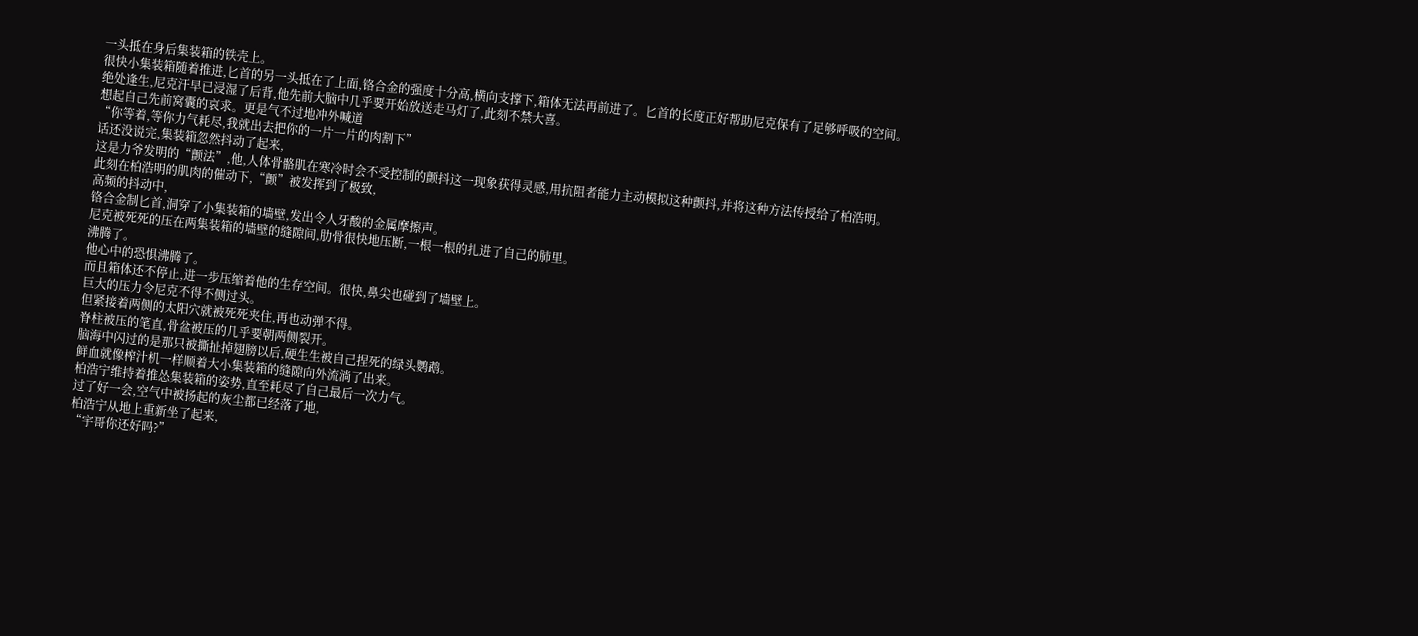一头抵在身后集装箱的铁壳上。
很快小集装箱随着推进,匕首的另一头抵在了上面,铬合金的强度十分高,横向支撑下,箱体无法再前进了。匕首的长度正好帮助尼克保有了足够呼吸的空间。
绝处逢生,尼克汗早已浸湿了后背,他先前大脑中几乎要开始放送走马灯了,此刻不禁大喜。
想起自己先前窝囊的哀求。更是气不过地冲外喊道
“你等着,等你力气耗尽,我就出去把你的一片一片的肉割下”
话还没说完,集装箱忽然抖动了起来,
这是力爷发明的“颤法”,他,人体骨骼肌在寒冷时会不受控制的颤抖这一现象获得灵感,用抗阻者能力主动模拟这种颤抖,并将这种方法传授给了柏浩明。
此刻在柏浩明的肌肉的催动下,“颤”被发挥到了极致,
高频的抖动中,
铬合金制匕首,洞穿了小集装箱的墙壁,发出令人牙酸的金属摩擦声。
尼克被死死的压在两集装箱的墙壁的缝隙间,肋骨很快地压断,一根一根的扎进了自己的肺里。
沸腾了。
他心中的恐惧沸腾了。
而且箱体还不停止,进一步压缩着他的生存空间。很快,鼻尖也碰到了墙壁上。
巨大的压力令尼克不得不侧过头。
但紧接着两侧的太阳穴就被死死夹住,再也动弹不得。
脊柱被压的笔直,骨盆被压的几乎要朝两侧裂开。
脑海中闪过的是那只被撕扯掉翅膀以后,硬生生被自己捏死的绿头鹦鹉。
鲜血就像榨汁机一样顺着大小集装箱的缝隙向外流淌了出来。
柏浩宁维持着推怂集装箱的姿势,直至耗尽了自己最后一次力气。
过了好一会,空气中被扬起的灰尘都已经落了地,
柏浩宁从地上重新坐了起来,
“宇哥你还好吗?”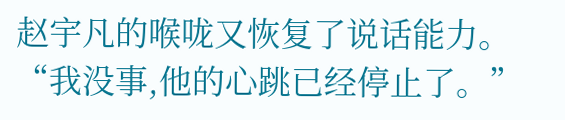赵宇凡的喉咙又恢复了说话能力。
“我没事,他的心跳已经停止了。”